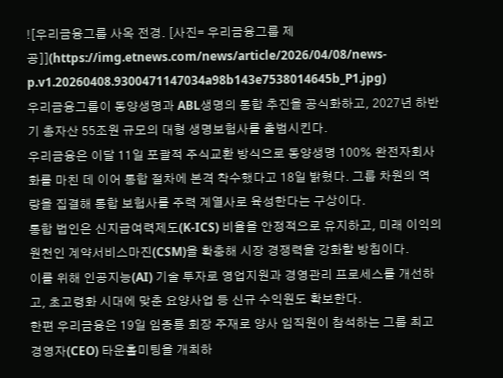![우리금융그룹 사옥 전경. [사진= 우리금융그룹 제공]](https://img.etnews.com/news/article/2026/04/08/news-p.v1.20260408.9300471147034a98b143e7538014645b_P1.jpg)
우리금융그룹이 동양생명과 ABL생명의 통합 추진을 공식화하고, 2027년 하반기 총자산 55조원 규모의 대형 생명보험사를 출범시킨다.
우리금융은 이달 11일 포괄적 주식교환 방식으로 동양생명 100% 완전자회사화를 마친 데 이어 통합 절차에 본격 착수했다고 18일 밝혔다. 그룹 차원의 역량을 집결해 통합 보험사를 주력 계열사로 육성한다는 구상이다.
통합 법인은 신지급여력제도(K-ICS) 비율을 안정적으로 유지하고, 미래 이익의 원천인 계약서비스마진(CSM)을 확충해 시장 경쟁력을 강화할 방침이다.
이를 위해 인공지능(AI) 기술 투자로 영업지원과 경영관리 프로세스를 개선하고, 초고령화 시대에 맞춘 요양사업 등 신규 수익원도 확보한다.
한편 우리금융은 19일 임종룡 회장 주재로 양사 임직원이 참석하는 그룹 최고경영자(CEO) 타운홀미팅을 개최하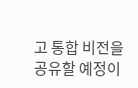고 통합 비전을 공유할 예정이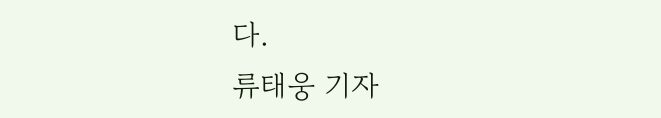다.
류태웅 기자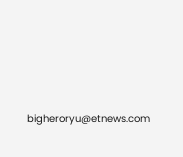bigheroryu@etnews.com